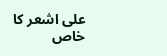علی اشعر کا خاص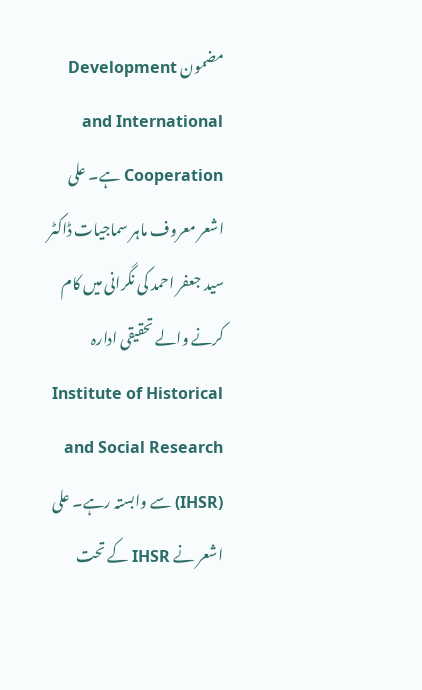مضمون Development and International Cooperation ہے۔ علی اشعر معروف ماہر سماجیات ڈاکٹر سید جعفر احمد کی نگرانی میں کام کرنے والے تحقیقی ادارہ Institute of Historical and Social Research (IHSR) سے وابستہ رہے۔ علی اشعر نے IHSR کے تحت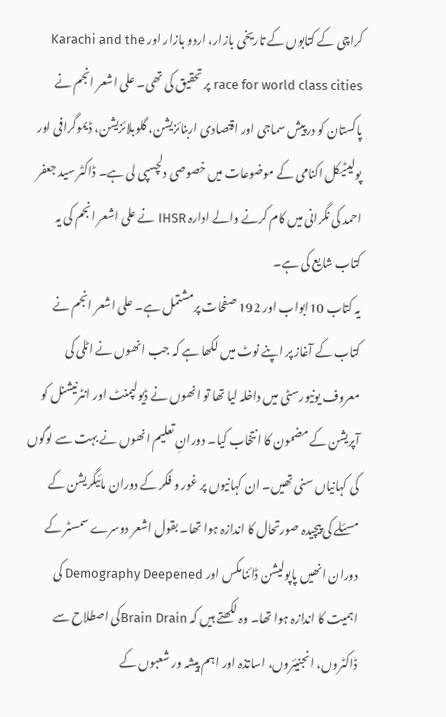کراچی کے کتابوں کے تاریخی بازار، اردو بازار اور Karachi and the race for world class cities پر تحقیق کی تھی۔ علی اشعر انجم نے پاکستان کو درپیش سماجی اور اقتصادی اربنائزیشن، گلوبلائزیشن، ڈیموگرافی اور پولیٹیکل اکنامی کے موضوعات میں خصوصی دلچسپی لی ہے۔ ڈاکٹر سید جعفر احمد کی نگرانی میں کام کرنے والے ادارہ IHSR نے علی اشعر انجم کی یہ کتاب شایع کی ہے۔
یہ کتاب 10ابواب اور 192 صفحات پرمشتمل ہے۔ علی اشعر انجم نے کتاب کے آغاز پر اپنے نوٹ میں لکھا ہے کہ جب انھوں نے اٹلی کی معروف یونیورسٹی میں داخلہ لیا تھا تو انھوں نے ڈیولپمنٹ اور انٹرنیشنل کو آپریشن کے مضمون کا انتخاب کیا۔ دورانِ تعلیم انھوں نے بہت سے لوگوں کی کہانیاں سنی تھیں۔ ان کہانیوں پر غور و فکر کے دوران مائیگریشن کے مسئلے کی پیچیدہ صورتحال کا اندازہ ہوا تھا۔ بقول اشعر دوسرے سمسٹر کے دوران انھیں پاپولیشن ڈائنامکس اور Demography Deepened کی اہمیت کا اندازہ ہوا تھا۔ وہ لکھتے ہیں کہ Brain Drainکی اصطلاح سے ڈاکٹروں، انجنیئروں، اساتذہ اور اہم پیشہ ور شعبوں کے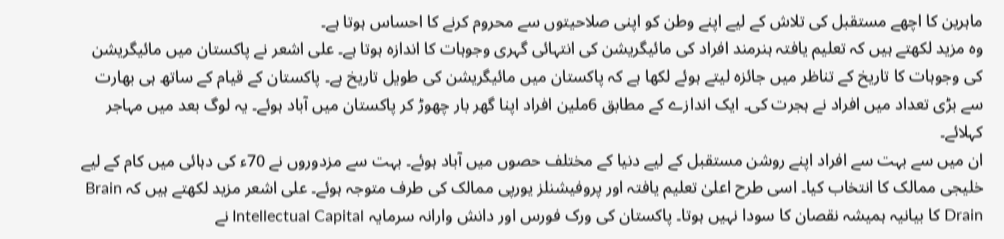ماہرین کا اچھے مستقبل کی تلاش کے لیے اپنے وطن کو اپنی صلاحیتوں سے محروم کرنے کا احساس ہوتا ہے۔
وہ مزید لکھتے ہیں کہ تعلیم یافتہ ہنرمند افراد کی مائیگریشن کی انتہائی گہری وجوہات کا اندازہ ہوتا ہے۔ علی اشعر نے پاکستان میں مائیگریشن کی وجوہات کا تاریخ کے تناظر میں جائزہ لیتے ہوئے لکھا ہے کہ پاکستان میں مائیگریشن کی طویل تاریخ ہے۔ پاکستان کے قیام کے ساتھ ہی بھارت سے بڑی تعداد میں افراد نے ہجرت کی۔ ایک اندازے کے مطابق 6ملین افراد اپنا گھر بار چھوڑ کر پاکستان میں آباد ہوئے۔ یہ لوگ بعد میں مہاجر کہلائے۔
ان میں سے بہت سے افراد اپنے روشن مستقبل کے لیے دنیا کے مختلف حصوں میں آباد ہوئے۔ بہت سے مزدوروں نے 70ء کی دہائی میں کام کے لیے خلیجی ممالک کا انتخاب کیا۔ اسی طرح اعلیٰ تعلیم یافتہ اور پروفیشنلز یورپی ممالک کی طرف متوجہ ہوئے۔ علی اشعر مزید لکھتے ہیں کہ Brain Drain کا بیانیہ ہمیشہ نقصان کا سودا نہیں ہوتا۔ پاکستان کی ورک فورس اور دانش وارانہ سرمایہ Intellectual Capital نے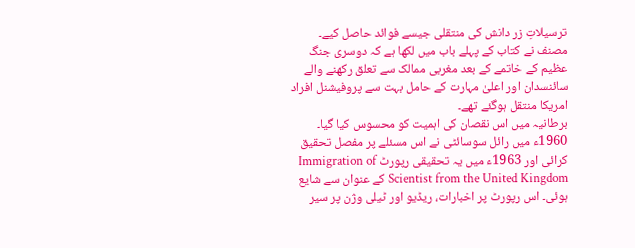ترسیلاتِ زر دانش کی منتقلی جیسے فوائد حاصل کیے۔ مصنف نے کتاب کے پہلے باب میں لکھا ہے کہ دوسری جنگ عظیم کے خاتمے کے بعد مغربی ممالک سے تعلق رکھنے والے سائنسدان اور اعلیٰ مہارت کے حامل بہت سے پروفیشنل افراد امریکا منتقل ہوگئے تھے۔
برطانیہ میں اس نقصان کی اہمیت کو محسوس کیا گیا۔ 1960ء میں رائل سوسائٹی نے اس مسئلے پر مفصل تحقیق کرائی اور 1963ء میں یہ تحقیقی رپورٹ Immigration of Scientist from the United Kingdom کے عنوان سے شایع ہوئی۔ اس رپورٹ پر اخبارات، ریڈیو اور ٹیلی وژن پر سیر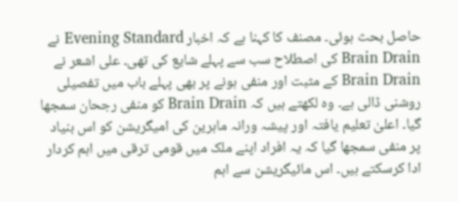حاصل بحث ہوئی۔ مصنف کا کہنا ہے کہ اخبار Evening Standard نے Brain Drain کی اصطلاح سب سے پہلے شایع کی تھی۔ علی اشعر نے Brain Drain کے مثبت اور منفی ہونے پر بھی پہلے باب میں تفصیلی روشنی ڈالی ہے۔ وہ لکھتے ہیں کہ Brain Drain کو منفی رجحان سمجھا گیا۔ اعلیٰ تعلیم یافتہ اور پیشہ ورانہ ماہرین کی امیگریشن کو اس بنیاد پر منفی سمجھا گیا کہ یہ افراد اپنے ملک میں قومی ترقی میں اہم کردار ادا کرسکتے ہیں۔ اس مائیگریشن سے اہم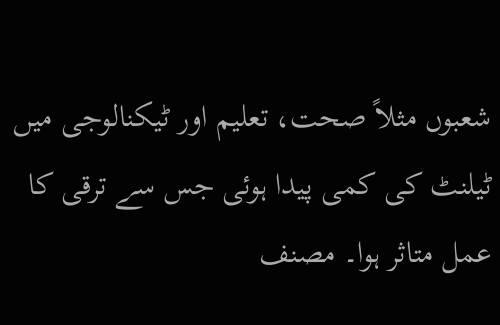شعبوں مثلاً صحت، تعلیم اور ٹیکنالوجی میں ٹیلنٹ کی کمی پیدا ہوئی جس سے ترقی کا عمل متاثر ہوا۔ مصنف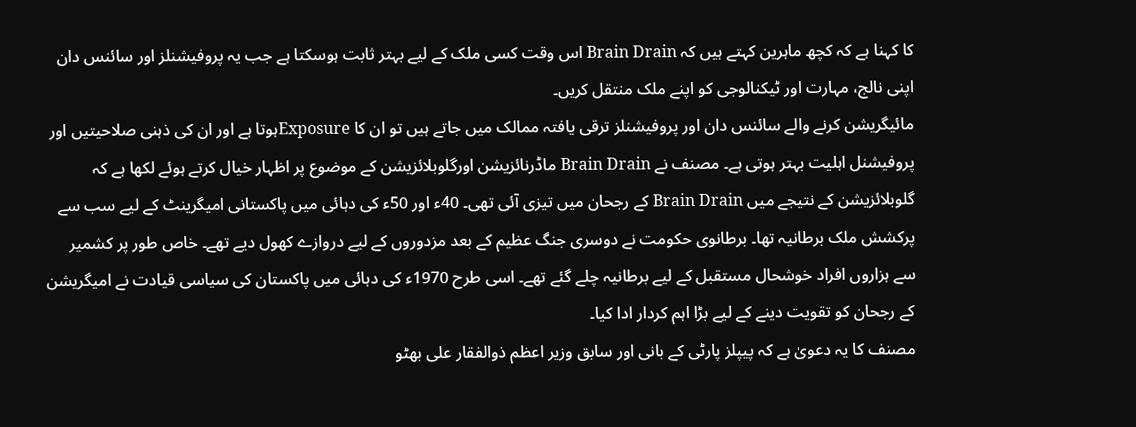کا کہنا ہے کہ کچھ ماہرین کہتے ہیں کہ Brain Drain اس وقت کسی ملک کے لیے بہتر ثابت ہوسکتا ہے جب یہ پروفیشنلز اور سائنس دان اپنی نالج، مہارت اور ٹیکنالوجی کو اپنے ملک منتقل کریں۔
مائیگریشن کرنے والے سائنس دان اور پروفیشنلز ترقی یافتہ ممالک میں جاتے ہیں تو ان کا Exposureہوتا ہے اور ان کی ذہنی صلاحیتیں اور پروفیشنل اہلیت بہتر ہوتی ہے۔ مصنف نے Brain Drain ماڈرنائزیشن اورگلوبلائزیشن کے موضوع پر اظہار خیال کرتے ہوئے لکھا ہے کہ گلوبلائزیشن کے نتیجے میں Brain Drain کے رجحان میں تیزی آئی تھی۔ 40ء اور 50ء کی دہائی میں پاکستانی امیگرینٹ کے لیے سب سے پرکشش ملک برطانیہ تھا۔ برطانوی حکومت نے دوسری جنگ عظیم کے بعد مزدوروں کے لیے دروازے کھول دیے تھے۔ خاص طور پر کشمیر سے ہزاروں افراد خوشحال مستقبل کے لیے برطانیہ چلے گئے تھے۔ اسی طرح 1970ء کی دہائی میں پاکستان کی سیاسی قیادت نے امیگریشن کے رجحان کو تقویت دینے کے لیے بڑا اہم کردار ادا کیا۔
مصنف کا یہ دعویٰ ہے کہ پیپلز پارٹی کے بانی اور سابق وزیر اعظم ذوالفقار علی بھٹو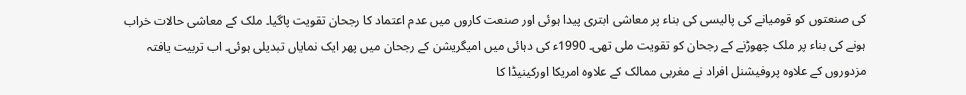کی صنعتوں کو قومیانے کی پالیسی کی بناء پر معاشی ابتری پیدا ہوئی اور صنعت کاروں میں عدم اعتماد کا رجحان تقویت پاگیا۔ ملک کے معاشی حالات خراب ہونے کی بناء پر ملک چھوڑنے کے رجحان کو تقویت ملی تھی۔ 1990ء کی دہائی میں امیگریشن کے رجحان میں پھر ایک نمایاں تبدیلی ہوئی۔ اب تربیت یافتہ مزدوروں کے علاوہ پروفیشنل افراد نے مغربی ممالک کے علاوہ امریکا اورکینیڈا کا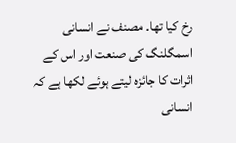رخ کیا تھا۔ مصنف نے انسانی اسمگلنگ کی صنعت اور اس کے اثرات کا جائزہ لیتے ہوئے لکھا ہے کہ انسانی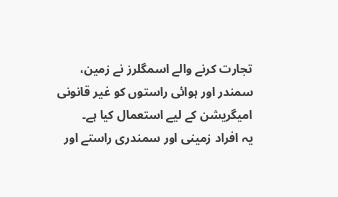تجارت کرنے والے اسمگلرز نے زمین، سمندر اور ہوائی راستوں کو غیر قانونی امیگریشن کے لیے استعمال کیا ہے۔
یہ افراد زمینی اور سمندری راستے اور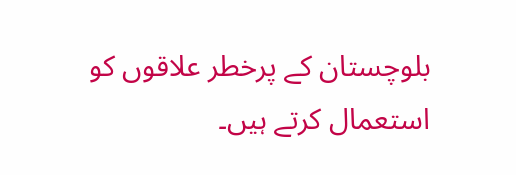بلوچستان کے پرخطر علاقوں کو استعمال کرتے ہیں۔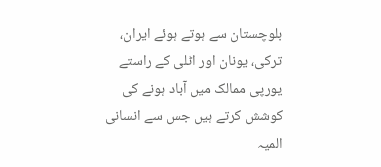بلوچستان سے ہوتے ہوئے ایران، ترکی، یونان اور اٹلی کے راستے یورپی ممالک میں آباد ہونے کی کوشش کرتے ہیں جس سے انسانی المیہ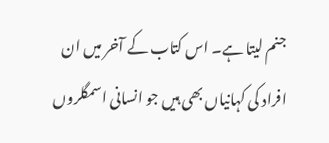جنم لیتا ہے۔ اس کتاب کے آخر میں ان افراد کی کہانیاں بھی ہیں جو انسانی اسمگلروں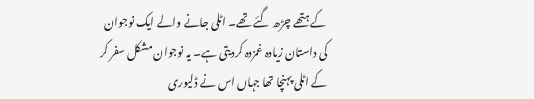کے ہتھے چڑھ گئے تھے۔ اٹلی جانے والے ایک نوجوان کی داستان زیادہ غمزدہ کردیتی ہے۔ یہ نوجوان مشکل سفر کر کے اٹلی پہنچا تھا جہاں اس نے ڈلیوری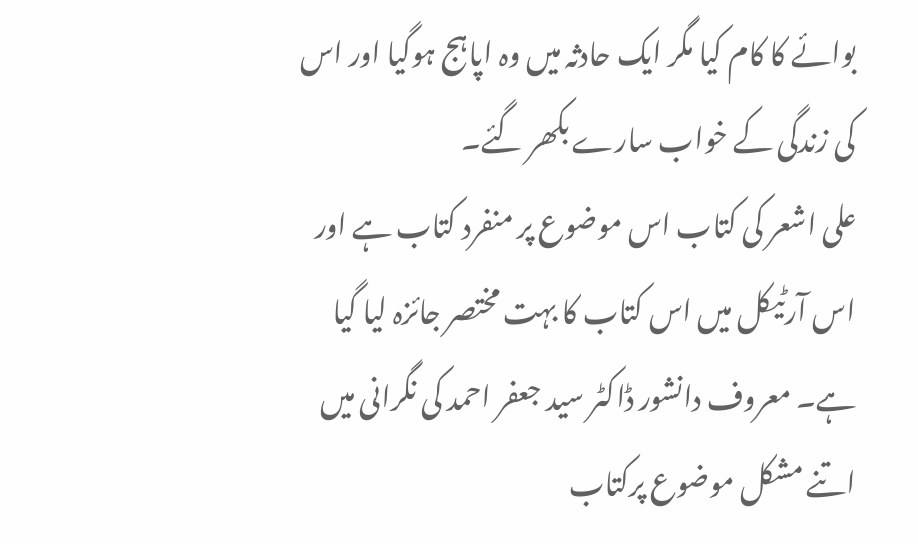بوائے کا کام کیا مگر ایک حادثہ میں وہ اپاہج ہوگیا اور اس کی زندگی کے خواب سارے بکھر گئے۔
علی اشعر کی کتاب اس موضوع پر منفرد کتاب ہے اور اس آرٹیکل میں اس کتاب کا بہت مختصر جائزہ لیا گیا ہے۔ معروف دانشور ڈاکٹر سید جعفر احمد کی نگرانی میں اتنے مشکل موضوع پرکتاب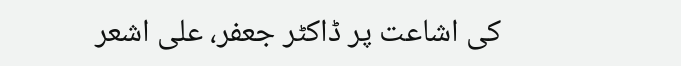کی اشاعت پر ڈاکٹر جعفر، علی اشعر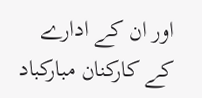اور ان کے ادارے کے کارکنان مبارکباد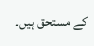کے مستحق ہیں۔